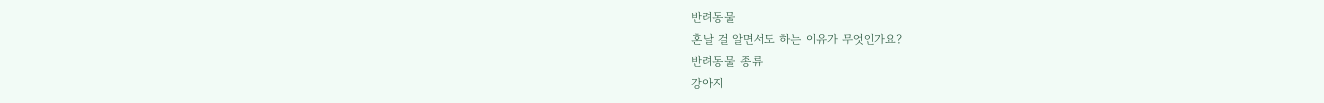반려동물
혼날 걸 알면서도 하는 이유가 무엇인가요?
반려동물 종류
강아지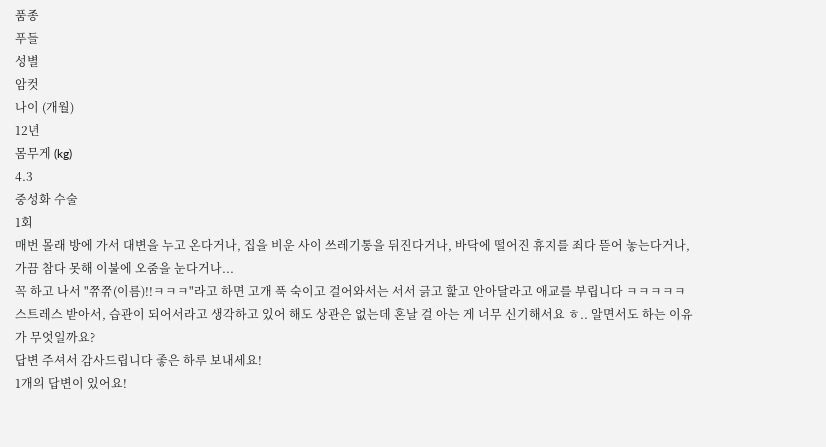품종
푸들
성별
암컷
나이 (개월)
12년
몸무게 (kg)
4.3
중성화 수술
1회
매번 몰래 방에 가서 대변을 누고 온다거나, 집을 비운 사이 쓰레기통을 뒤진다거나, 바닥에 떨어진 휴지를 죄다 뜯어 놓는다거나, 가끔 참다 못해 이불에 오줌을 눈다거나...
꼭 하고 나서 "쮸쮸(이름)!!ㅋㅋㅋ"라고 하면 고개 푹 숙이고 걸어와서는 서서 긁고 핥고 안아달라고 애교를 부립니다 ㅋㅋㅋㅋㅋ 스트레스 받아서, 습관이 되어서라고 생각하고 있어 해도 상관은 없는데 혼날 걸 아는 게 너무 신기해서요 ㅎ.. 알면서도 하는 이유가 무엇일까요?
답변 주셔서 감사드립니다 좋은 하루 보내세요!
1개의 답변이 있어요!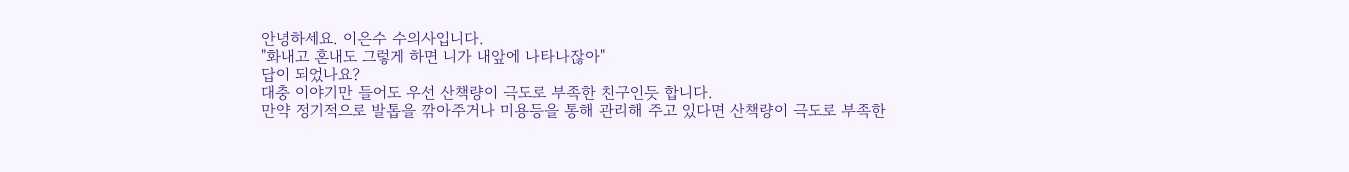안녕하세요. 이은수 수의사입니다.
"화내고 혼내도 그렇게 하면 니가 내앞에 나타나잖아"
답이 되었나요?
대충 이야기만 들어도 우선 산책량이 극도로 부족한 친구인듯 합니다.
만약 정기적으로 발톱을 깎아주거나 미용등을 통해 관리해 주고 있다면 산책량이 극도로 부족한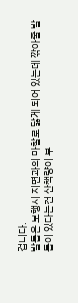겁니다.
발톱은 보행시 지면과의 마찰로 닳게 되어 있는데 깎아줄 발톱이 있다는건 산책량이 부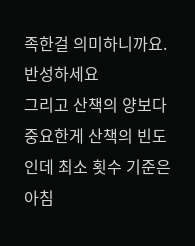족한걸 의미하니까요.
반성하세요
그리고 산책의 양보다 중요한게 산책의 빈도인데 최소 횟수 기준은 아침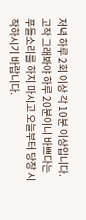저녁 하루 2회 이상 각 10분 이상입니다.
고작 그래봐야 하루 20분이니 바쁘다는 푸들소리를 하지 마시고 오늘부터 당장 시작하시기 바랍니다.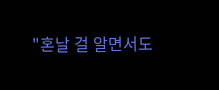"혼날 걸 알면서도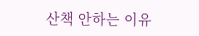산책 안하는 이유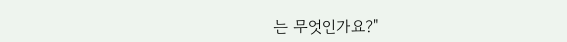는 무엇인가요?"